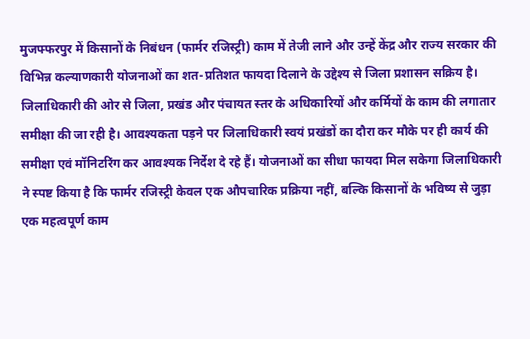मुजफ्फरपुर में किसानों के निबंधन (फार्मर रजिस्ट्री) काम में तेजी लाने और उन्हें केंद्र और राज्य सरकार की विभिन्न कल्याणकारी योजनाओं का शत-प्रतिशत फायदा दिलाने के उद्देश्य से जिला प्रशासन सक्रिय है। जिलाधिकारी की ओर से जिला, प्रखंड और पंचायत स्तर के अधिकारियों और कर्मियों के काम की लगातार समीक्षा की जा रही है। आवश्यकता पड़ने पर जिलाधिकारी स्वयं प्रखंडों का दौरा कर मौके पर ही कार्य की समीक्षा एवं मॉनिटरिंग कर आवश्यक निर्देश दे रहे हैं। योजनाओं का सीधा फायदा मिल सकेगा जिलाधिकारी ने स्पष्ट किया है कि फार्मर रजिस्ट्री केवल एक औपचारिक प्रक्रिया नहीं, बल्कि किसानों के भविष्य से जुड़ा एक महत्वपूर्ण काम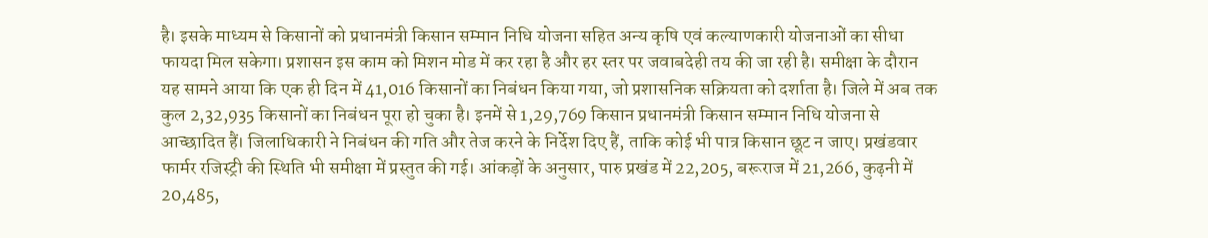है। इसके माध्यम से किसानों को प्रधानमंत्री किसान सम्मान निधि योजना सहित अन्य कृषि एवं कल्याणकारी योजनाओं का सीधा फायदा मिल सकेगा। प्रशासन इस काम को मिशन मोड में कर रहा है और हर स्तर पर जवाबदेही तय की जा रही है। समीक्षा के दौरान यह सामने आया कि एक ही दिन में 41,016 किसानों का निबंधन किया गया, जो प्रशासनिक सक्रियता को दर्शाता है। जिले में अब तक कुल 2,32,935 किसानों का निबंधन पूरा हो चुका है। इनमें से 1,29,769 किसान प्रधानमंत्री किसान सम्मान निधि योजना से आच्छादित हैं। जिलाधिकारी ने निबंधन की गति और तेज करने के निर्देश दिए हैं, ताकि कोई भी पात्र किसान छूट न जाए। प्रखंडवार फार्मर रजिस्ट्री की स्थिति भी समीक्षा में प्रस्तुत की गई। आंकड़ों के अनुसार, पारु प्रखंड में 22,205, बरूराज में 21,266, कुढ़नी में 20,485,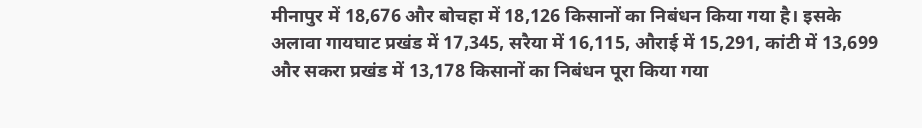मीनापुर में 18,676 और बोचहा में 18,126 किसानों का निबंधन किया गया है। इसके अलावा गायघाट प्रखंड में 17,345, सरैया में 16,115, औराई में 15,291, कांटी में 13,699 और सकरा प्रखंड में 13,178 किसानों का निबंधन पूरा किया गया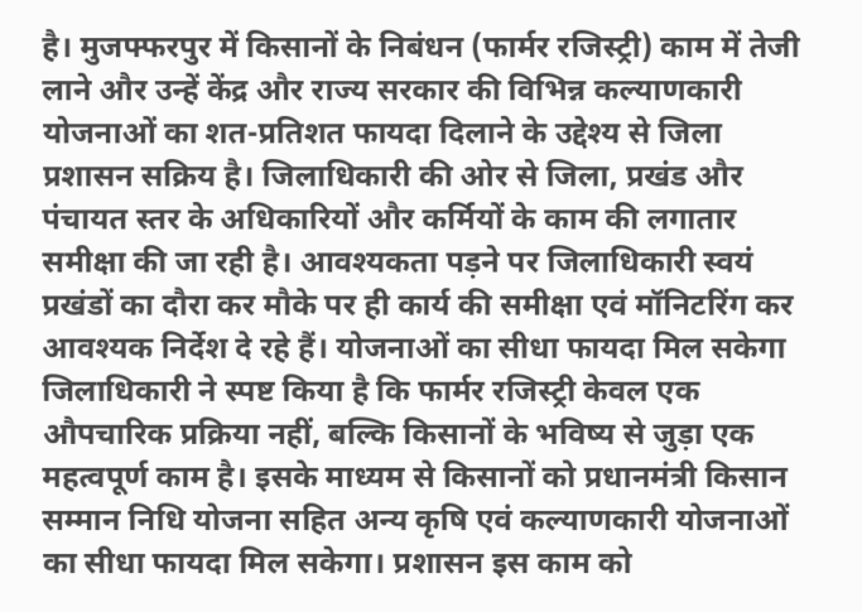है। मुजफ्फरपुर में किसानों के निबंधन (फार्मर रजिस्ट्री) काम में तेजी लाने और उन्हें केंद्र और राज्य सरकार की विभिन्न कल्याणकारी योजनाओं का शत-प्रतिशत फायदा दिलाने के उद्देश्य से जिला प्रशासन सक्रिय है। जिलाधिकारी की ओर से जिला, प्रखंड और पंचायत स्तर के अधिकारियों और कर्मियों के काम की लगातार समीक्षा की जा रही है। आवश्यकता पड़ने पर जिलाधिकारी स्वयं प्रखंडों का दौरा कर मौके पर ही कार्य की समीक्षा एवं मॉनिटरिंग कर आवश्यक निर्देश दे रहे हैं। योजनाओं का सीधा फायदा मिल सकेगा जिलाधिकारी ने स्पष्ट किया है कि फार्मर रजिस्ट्री केवल एक औपचारिक प्रक्रिया नहीं, बल्कि किसानों के भविष्य से जुड़ा एक महत्वपूर्ण काम है। इसके माध्यम से किसानों को प्रधानमंत्री किसान सम्मान निधि योजना सहित अन्य कृषि एवं कल्याणकारी योजनाओं का सीधा फायदा मिल सकेगा। प्रशासन इस काम को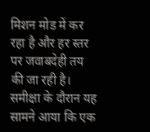मिशन मोड में कर रहा है और हर स्तर पर जवाबदेही तय की जा रही है। समीक्षा के दौरान यह सामने आया कि एक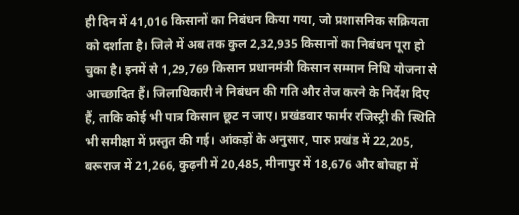ही दिन में 41,016 किसानों का निबंधन किया गया, जो प्रशासनिक सक्रियता को दर्शाता है। जिले में अब तक कुल 2,32,935 किसानों का निबंधन पूरा हो चुका है। इनमें से 1,29,769 किसान प्रधानमंत्री किसान सम्मान निधि योजना से आच्छादित हैं। जिलाधिकारी ने निबंधन की गति और तेज करने के निर्देश दिए हैं, ताकि कोई भी पात्र किसान छूट न जाए। प्रखंडवार फार्मर रजिस्ट्री की स्थिति भी समीक्षा में प्रस्तुत की गई। आंकड़ों के अनुसार, पारु प्रखंड में 22,205, बरूराज में 21,266, कुढ़नी में 20,485, मीनापुर में 18,676 और बोचहा में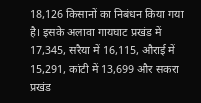18,126 किसानों का निबंधन किया गया है। इसके अलावा गायघाट प्रखंड में 17,345, सरैया में 16,115, औराई में 15,291, कांटी में 13,699 और सकरा प्रखंड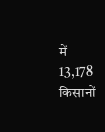में 13,178 किसानों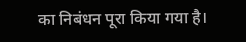का निबंधन पूरा किया गया है।